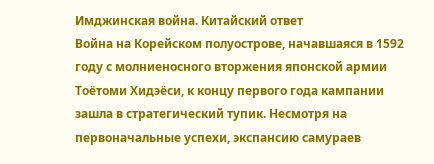Имджинская война. Китайский ответ
Война на Корейском полуострове, начавшаяся в 1592 году с молниеносного вторжения японской армии Тоётоми Хидэёси, к концу первого года кампании зашла в стратегический тупик. Несмотря на первоначальные успехи, экспансию самураев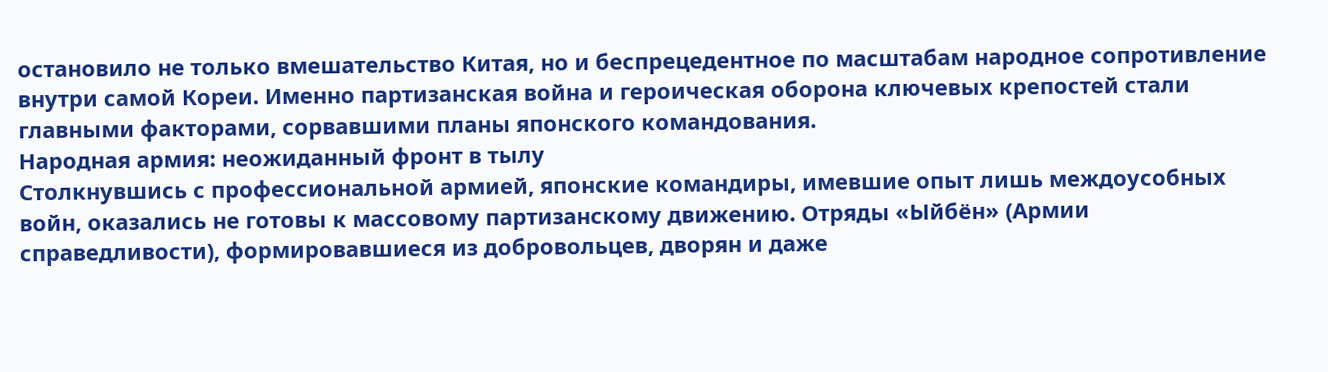остановило не только вмешательство Китая, но и беспрецедентное по масштабам народное сопротивление внутри самой Кореи. Именно партизанская война и героическая оборона ключевых крепостей стали главными факторами, сорвавшими планы японского командования.
Народная армия: неожиданный фронт в тылу
Столкнувшись с профессиональной армией, японские командиры, имевшие опыт лишь междоусобных войн, оказались не готовы к массовому партизанскому движению. Отряды «Ыйбён» (Армии справедливости), формировавшиеся из добровольцев, дворян и даже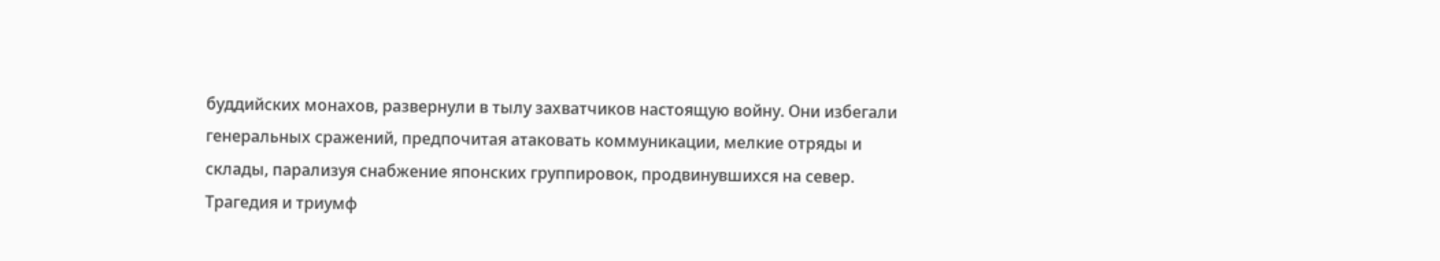буддийских монахов, развернули в тылу захватчиков настоящую войну. Они избегали генеральных сражений, предпочитая атаковать коммуникации, мелкие отряды и склады, парализуя снабжение японских группировок, продвинувшихся на север.
Трагедия и триумф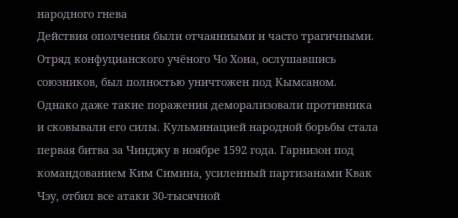народного гнева
Действия ополчения были отчаянными и часто трагичными. Отряд конфуцианского учёного Чо Хона, ослушавшись союзников, был полностью уничтожен под Кымсаном. Однако даже такие поражения деморализовали противника и сковывали его силы. Кульминацией народной борьбы стала первая битва за Чинджу в ноябре 1592 года. Гарнизон под командованием Ким Симина, усиленный партизанами Квак Чэу, отбил все атаки 30-тысячной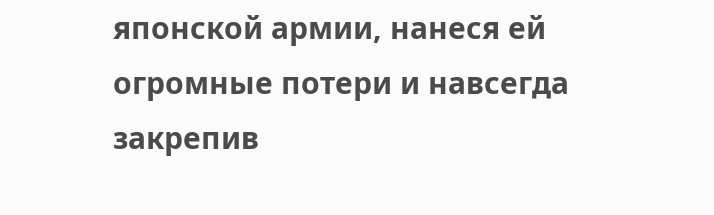японской армии, нанеся ей огромные потери и навсегда закрепив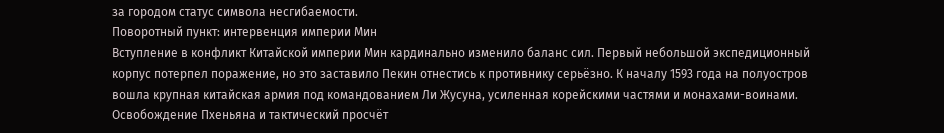за городом статус символа несгибаемости.
Поворотный пункт: интервенция империи Мин
Вступление в конфликт Китайской империи Мин кардинально изменило баланс сил. Первый небольшой экспедиционный корпус потерпел поражение, но это заставило Пекин отнестись к противнику серьёзно. К началу 1593 года на полуостров вошла крупная китайская армия под командованием Ли Жусуна, усиленная корейскими частями и монахами-воинами.
Освобождение Пхеньяна и тактический просчёт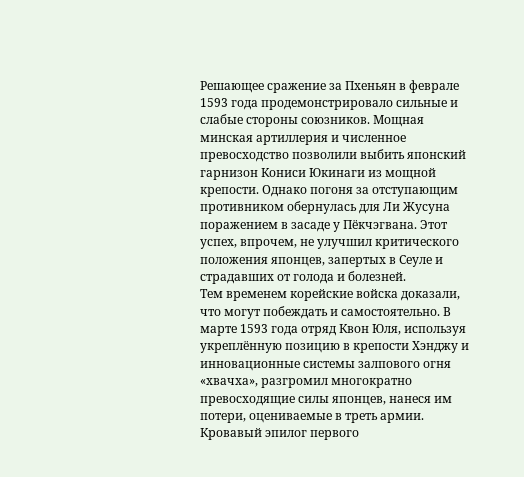Решающее сражение за Пхеньян в феврале 1593 года продемонстрировало сильные и слабые стороны союзников. Мощная минская артиллерия и численное превосходство позволили выбить японский гарнизон Кониси Юкинаги из мощной крепости. Однако погоня за отступающим противником обернулась для Ли Жусуна поражением в засаде у Пёкчэгвана. Этот успех, впрочем, не улучшил критического положения японцев, запертых в Сеуле и страдавших от голода и болезней.
Тем временем корейские войска доказали, что могут побеждать и самостоятельно. В марте 1593 года отряд Квон Юля, используя укреплённую позицию в крепости Хэнджу и инновационные системы залпового огня «хвачха», разгромил многократно превосходящие силы японцев, нанеся им потери, оцениваемые в треть армии.
Кровавый эпилог первого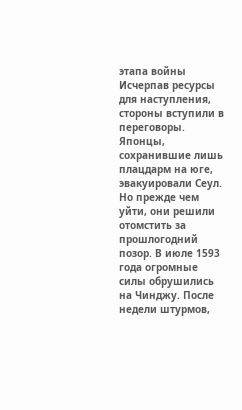этапа войны
Исчерпав ресурсы для наступления, стороны вступили в переговоры. Японцы, сохранившие лишь плацдарм на юге, эвакуировали Сеул. Но прежде чем уйти, они решили отомстить за прошлогодний позор. В июле 1593 года огромные силы обрушились на Чинджу. После недели штурмов,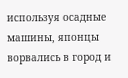используя осадные машины, японцы ворвались в город и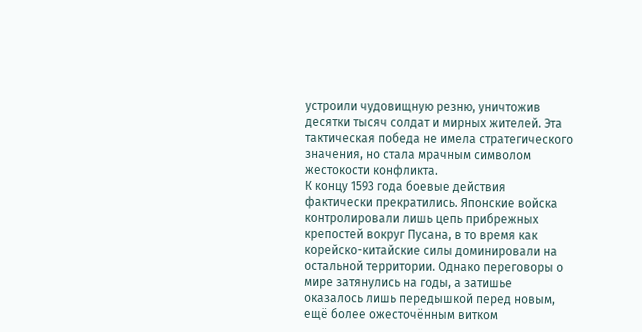устроили чудовищную резню, уничтожив десятки тысяч солдат и мирных жителей. Эта тактическая победа не имела стратегического значения, но стала мрачным символом жестокости конфликта.
К концу 1593 года боевые действия фактически прекратились. Японские войска контролировали лишь цепь прибрежных крепостей вокруг Пусана, в то время как корейско-китайские силы доминировали на остальной территории. Однако переговоры о мире затянулись на годы, а затишье оказалось лишь передышкой перед новым, ещё более ожесточённым витком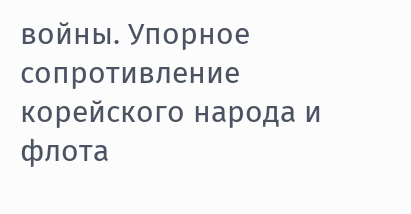войны. Упорное сопротивление корейского народа и флота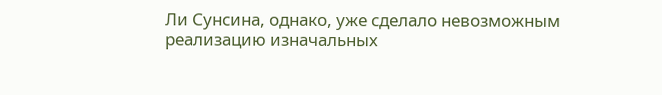Ли Сунсина, однако, уже сделало невозможным реализацию изначальных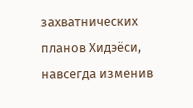захватнических планов Хидэёси, навсегда изменив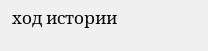ход истории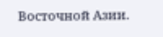Восточной Азии.